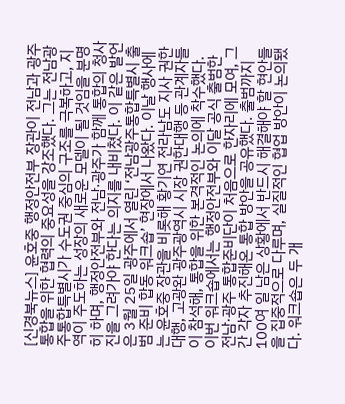[신경북뉴스] 윤호중 행정안전부 장관이 전남과 광주 통합을 위한 협력의 중요성을 강조했다. 그는 전남광주통합특별시가 수도권 중심의 구조를 극복하고, 지역이 주도하는 성장의 새로운 모델이 될 것임을 분명히 하며, 행정안전부와 전남·광주가 함께 통합의 청사진을 그려가야 한다는 의지를 내비쳤다. 이 같은 발언은 3월 25일 광주에서 열린 ‘전남광주통합특별시 출범 준비 합동 워크숍’ 현장에서 나왔다. 이날 행사에는 윤호중 장관을 비롯해 황기연 전라남도 지사 권한대행, 고광완 광주광역시 시장 권한대행 등 관계자들이 참석해, 통합을 위한 본격적인 논의에 착수했다. 이번 워크숍에서는 행정안전부와 이달 공식 출범한 전남·광주 통합준비단이 처음으로 한자리에 모여, 그간 각자 추진해온 통합 방안을 공유했다. 출범까지 100여 일 남은 상황에서 반드시 해결해야 할 현안들을 집중적으로 다루며, 실질적인 협업 방안이 논의됐다. 워크숍은 두 개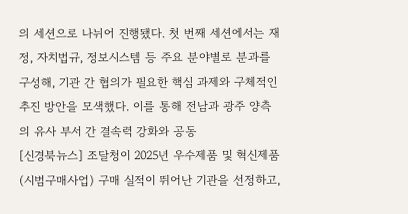의 세션으로 나뉘어 진행됐다. 첫 번째 세션에서는 재정, 자치법규, 정보시스템 등 주요 분야별로 분과를 구성해, 기관 간 협의가 필요한 핵심 과제와 구체적인 추진 방안을 모색했다. 이를 통해 전남과 광주 양측의 유사 부서 간 결속력 강화와 공동
[신경북뉴스] 조달청이 2025년 우수제품 및 혁신제품(시범구매사업) 구매 실적이 뛰어난 기관을 선정하고,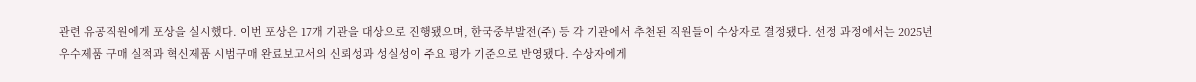관련 유공직원에게 포상을 실시했다. 이번 포상은 17개 기관을 대상으로 진행됐으며, 한국중부발전(주) 등 각 기관에서 추천된 직원들이 수상자로 결정됐다. 선정 과정에서는 2025년 우수제품 구매 실적과 혁신제품 시범구매 완료보고서의 신뢰성과 성실성이 주요 평가 기준으로 반영됐다. 수상자에게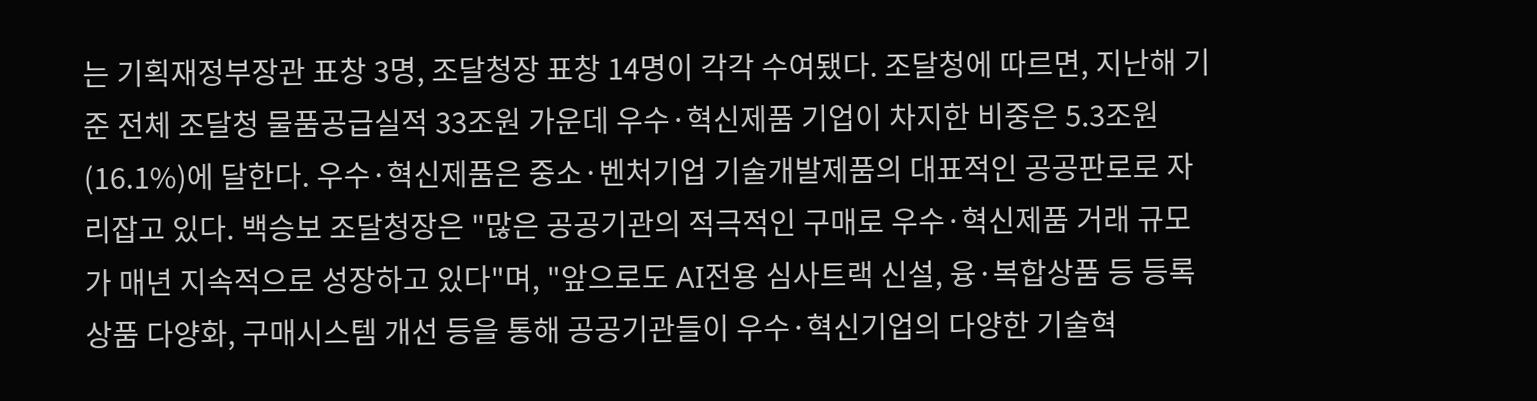는 기획재정부장관 표창 3명, 조달청장 표창 14명이 각각 수여됐다. 조달청에 따르면, 지난해 기준 전체 조달청 물품공급실적 33조원 가운데 우수·혁신제품 기업이 차지한 비중은 5.3조원(16.1%)에 달한다. 우수·혁신제품은 중소·벤처기업 기술개발제품의 대표적인 공공판로로 자리잡고 있다. 백승보 조달청장은 "많은 공공기관의 적극적인 구매로 우수·혁신제품 거래 규모가 매년 지속적으로 성장하고 있다"며, "앞으로도 AI전용 심사트랙 신설, 융·복합상품 등 등록상품 다양화, 구매시스템 개선 등을 통해 공공기관들이 우수·혁신기업의 다양한 기술혁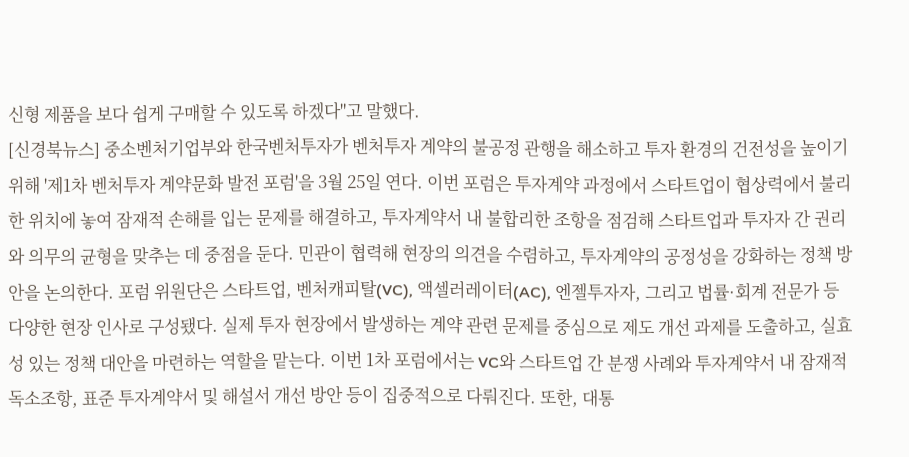신형 제품을 보다 쉽게 구매할 수 있도록 하겠다"고 말했다.
[신경북뉴스] 중소벤처기업부와 한국벤처투자가 벤처투자 계약의 불공정 관행을 해소하고 투자 환경의 건전성을 높이기 위해 '제1차 벤처투자 계약문화 발전 포럼'을 3월 25일 연다. 이번 포럼은 투자계약 과정에서 스타트업이 협상력에서 불리한 위치에 놓여 잠재적 손해를 입는 문제를 해결하고, 투자계약서 내 불합리한 조항을 점검해 스타트업과 투자자 간 권리와 의무의 균형을 맞추는 데 중점을 둔다. 민관이 협력해 현장의 의견을 수렴하고, 투자계약의 공정성을 강화하는 정책 방안을 논의한다. 포럼 위원단은 스타트업, 벤처캐피탈(VC), 액셀러레이터(AC), 엔젤투자자, 그리고 법률·회계 전문가 등 다양한 현장 인사로 구성됐다. 실제 투자 현장에서 발생하는 계약 관련 문제를 중심으로 제도 개선 과제를 도출하고, 실효성 있는 정책 대안을 마련하는 역할을 맡는다. 이번 1차 포럼에서는 VC와 스타트업 간 분쟁 사례와 투자계약서 내 잠재적 독소조항, 표준 투자계약서 및 해설서 개선 방안 등이 집중적으로 다뤄진다. 또한, 대통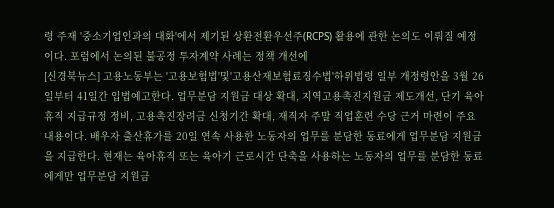령 주재 '중소기업인과의 대화'에서 제기된 상환전환우선주(RCPS) 활용에 관한 논의도 이뤄질 예정이다. 포럼에서 논의된 불공정 투자계약 사례는 정책 개선에
[신경북뉴스] 고용노동부는 '고용보험법'및'고용산재보험료징수법'하위법령 일부 개정령안을 3월 26일부터 41일간 입법예고한다. 업무분담 지원금 대상 확대, 지역고용촉진지원금 제도개선, 단기 육아휴직 지급규정 정비, 고용촉진장려금 신청기간 확대, 재직자 주말 직업훈련 수당 근거 마련이 주요내용이다. 배우자 출산휴가를 20일 연속 사용한 노동자의 업무를 분담한 동료에게 업무분담 지원금을 지급한다. 현재는 육아휴직 또는 육아기 근로시간 단축을 사용하는 노동자의 업무를 분담한 동료에게만 업무분담 지원금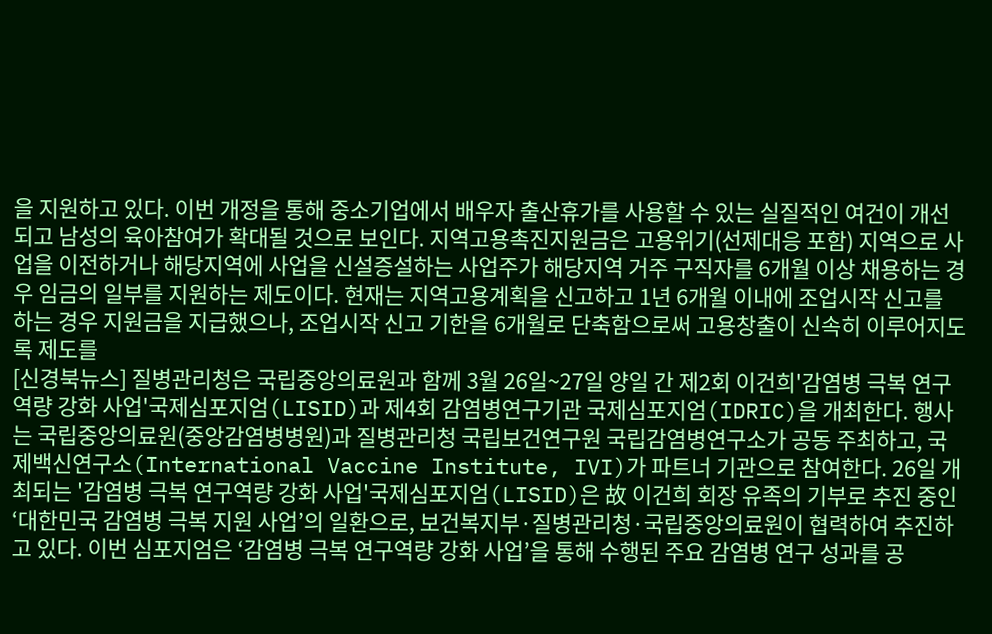을 지원하고 있다. 이번 개정을 통해 중소기업에서 배우자 출산휴가를 사용할 수 있는 실질적인 여건이 개선되고 남성의 육아참여가 확대될 것으로 보인다. 지역고용촉진지원금은 고용위기(선제대응 포함) 지역으로 사업을 이전하거나 해당지역에 사업을 신설증설하는 사업주가 해당지역 거주 구직자를 6개월 이상 채용하는 경우 임금의 일부를 지원하는 제도이다. 현재는 지역고용계획을 신고하고 1년 6개월 이내에 조업시작 신고를 하는 경우 지원금을 지급했으나, 조업시작 신고 기한을 6개월로 단축함으로써 고용창출이 신속히 이루어지도록 제도를
[신경북뉴스] 질병관리청은 국립중앙의료원과 함께 3월 26일~27일 양일 간 제2회 이건희'감염병 극복 연구역량 강화 사업'국제심포지엄(LISID)과 제4회 감염병연구기관 국제심포지엄(IDRIC)을 개최한다. 행사는 국립중앙의료원(중앙감염병병원)과 질병관리청 국립보건연구원 국립감염병연구소가 공동 주최하고, 국제백신연구소(International Vaccine Institute, IVI)가 파트너 기관으로 참여한다. 26일 개최되는 '감염병 극복 연구역량 강화 사업'국제심포지엄(LISID)은 故 이건희 회장 유족의 기부로 추진 중인 ‘대한민국 감염병 극복 지원 사업’의 일환으로, 보건복지부·질병관리청·국립중앙의료원이 협력하여 추진하고 있다. 이번 심포지엄은 ‘감염병 극복 연구역량 강화 사업’을 통해 수행된 주요 감염병 연구 성과를 공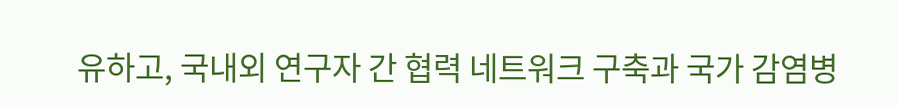유하고, 국내외 연구자 간 협력 네트워크 구축과 국가 감염병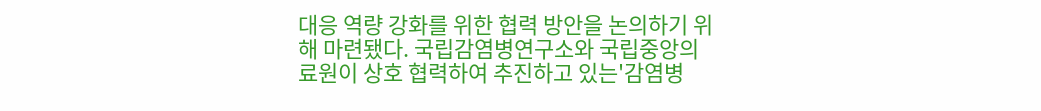대응 역량 강화를 위한 협력 방안을 논의하기 위해 마련됐다. 국립감염병연구소와 국립중앙의료원이 상호 협력하여 추진하고 있는'감염병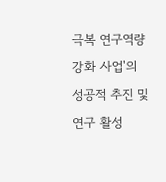극복 연구역량 강화 사업'의 성공적 추진 및 연구 활성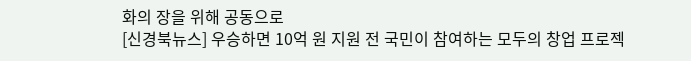화의 장을 위해 공동으로
[신경북뉴스] 우승하면 10억 원 지원 전 국민이 참여하는 모두의 창업 프로젝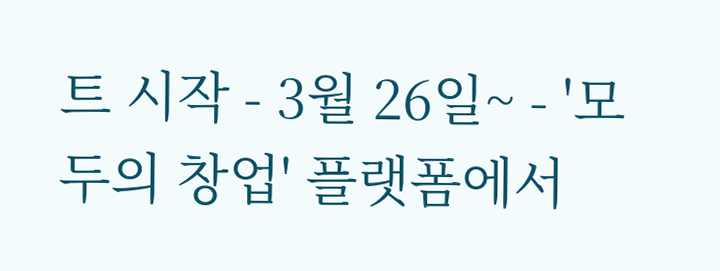트 시작 - 3월 26일~ - '모두의 창업' 플랫폼에서